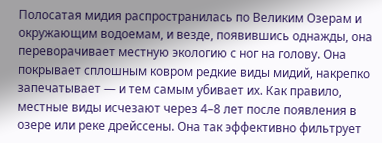Полосатая мидия распространилась по Великим Озерам и окружающим водоемам, и везде, появившись однажды, она переворачивает местную экологию с ног на голову. Она покрывает сплошным ковром редкие виды мидий, накрепко запечатывает — и тем самым убивает их. Как правило, местные виды исчезают через 4–8 лет после появления в озере или реке дрейссены. Она так эффективно фильтрует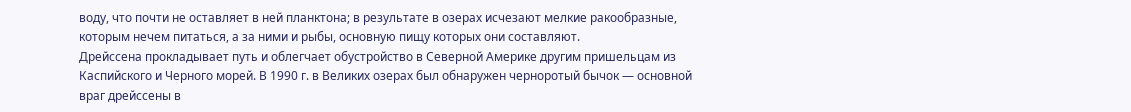воду, что почти не оставляет в ней планктона; в результате в озерах исчезают мелкие ракообразные, которым нечем питаться, а за ними и рыбы, основную пищу которых они составляют.
Дрейссена прокладывает путь и облегчает обустройство в Северной Америке другим пришельцам из Каспийского и Черного морей. В 1990 г. в Великих озерах был обнаружен черноротый бычок — основной враг дрейссены в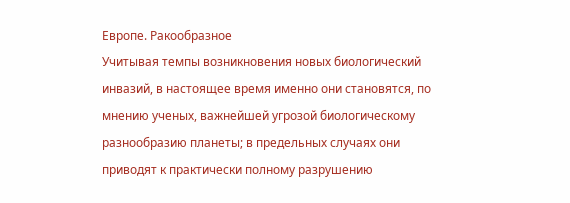Европе. Ракообразное
Учитывая темпы возникновения новых биологический инвазий, в настоящее время именно они становятся, по мнению ученых, важнейшей угрозой биологическому разнообразию планеты; в предельных случаях они приводят к практически полному разрушению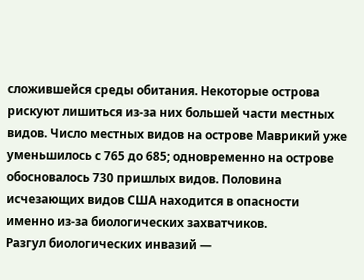сложившейся среды обитания. Некоторые острова рискуют лишиться из-за них большей части местных видов. Число местных видов на острове Маврикий уже уменьшилось с 765 до 685; одновременно на острове обосновалось 730 пришлых видов. Половина исчезающих видов США находится в опасности именно из-за биологических захватчиков.
Разгул биологических инвазий —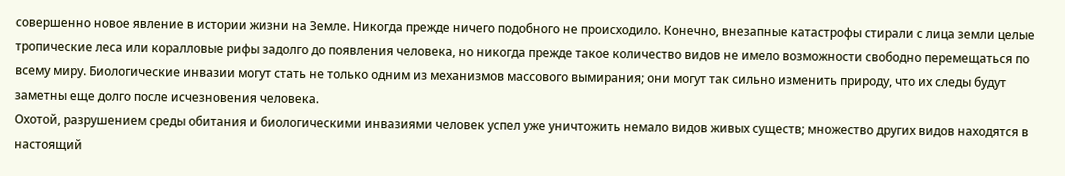совершенно новое явление в истории жизни на Земле. Никогда прежде ничего подобного не происходило. Конечно, внезапные катастрофы стирали с лица земли целые тропические леса или коралловые рифы задолго до появления человека, но никогда прежде такое количество видов не имело возможности свободно перемещаться по всему миру. Биологические инвазии могут стать не только одним из механизмов массового вымирания; они могут так сильно изменить природу, что их следы будут заметны еще долго после исчезновения человека.
Охотой, разрушением среды обитания и биологическими инвазиями человек успел уже уничтожить немало видов живых существ; множество других видов находятся в настоящий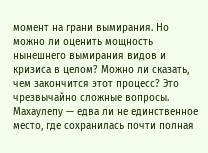момент на грани вымирания. Но можно ли оценить мощность нынешнего вымирания видов и кризиса в целом? Можно ли сказать, чем закончится этот процесс? Это чрезвычайно сложные вопросы. Махаулепу — едва ли не единственное место, где сохранилась почти полная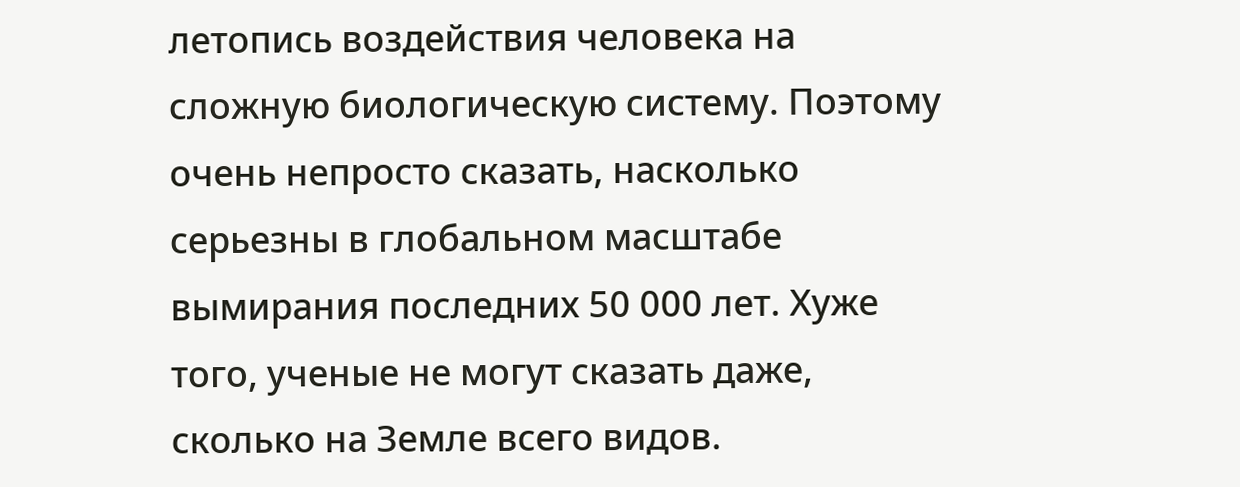летопись воздействия человека на сложную биологическую систему. Поэтому очень непросто сказать, насколько серьезны в глобальном масштабе вымирания последних 50 000 лет. Хуже того, ученые не могут сказать даже, сколько на Земле всего видов.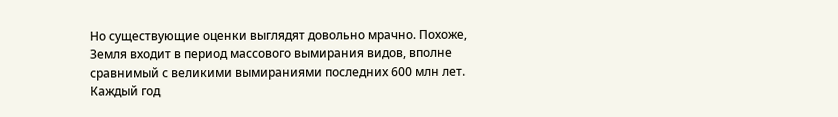Но существующие оценки выглядят довольно мрачно. Похоже, Земля входит в период массового вымирания видов, вполне сравнимый с великими вымираниями последних 600 млн лет.
Каждый год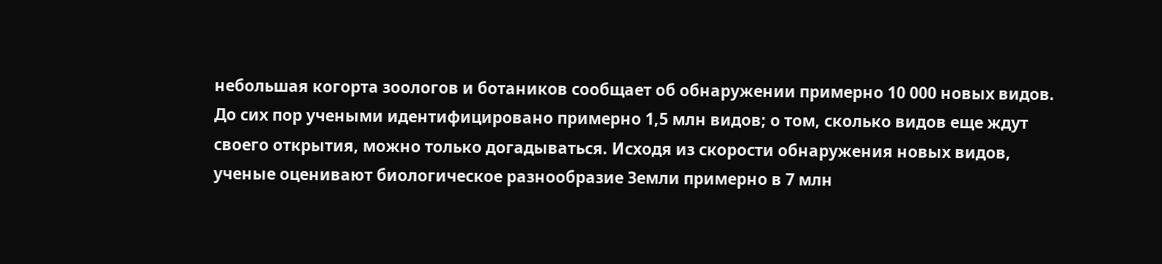небольшая когорта зоологов и ботаников сообщает об обнаружении примерно 10 000 новых видов. До сих пор учеными идентифицировано примерно 1,5 млн видов; о том, сколько видов еще ждут своего открытия, можно только догадываться. Исходя из скорости обнаружения новых видов, ученые оценивают биологическое разнообразие Земли примерно в 7 млн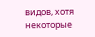видов, хотя некоторые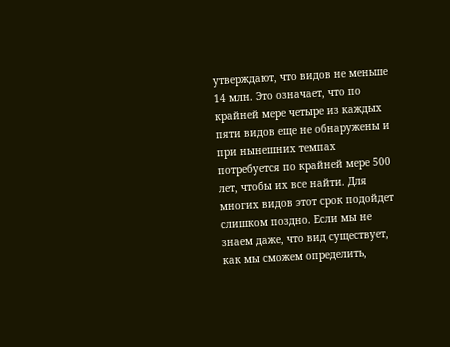утверждают, что видов не меньше 14 млн. Это означает, что по крайней мере четыре из каждых пяти видов еще не обнаружены и при нынешних темпах потребуется по крайней мере 500 лет, чтобы их все найти. Для многих видов этот срок подойдет слишком поздно. Если мы не знаем даже, что вид существует, как мы сможем определить,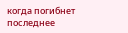когда погибнет последнее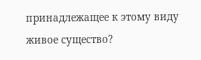принадлежащее к этому виду живое существо?